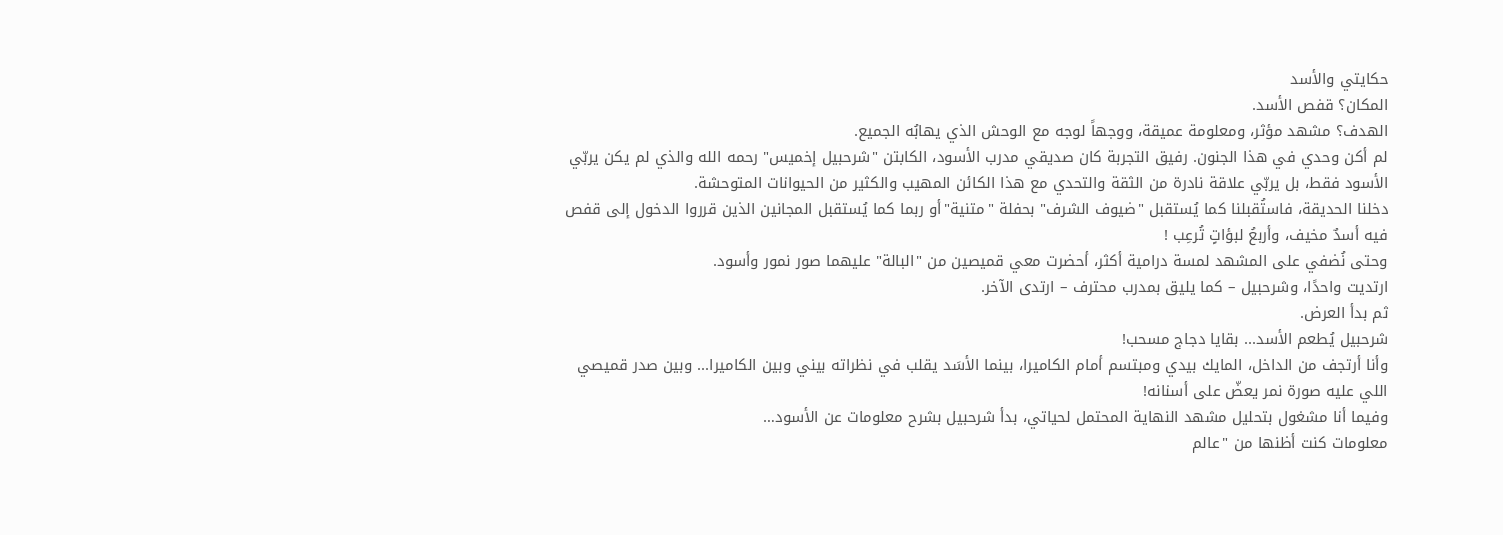حكايتي والأسد
المكان؟ قفص الأسد.
الهدف؟ مشهد مؤثر، ومعلومة عميقة، ووجهاً لوجه مع الوحش الذي يهابُه الجميع.
لم أكن وحدي في هذا الجنون. رفيق التجربة كان صديقي مدرب الأسود، الكابتن "شرحبيل إخميس" رحمه الله والذي لم يكن يربّي الأسود فقط، بل يربّي علاقة نادرة من الثقة والتحدي مع هذا الكائن المهيب والكثير من الحيوانات المتوحشة.
دخلنا الحديقة، فاستُقبلنا كما يُستقبل "ضيوف الشرف" بحفلة "متنية"أو ربما كما يُستقبل المجانين الذين قرروا الدخول إلى قفص فيه أسدٌ مخيف، وأربعُ لبؤاتٍ تُرعِب !
وحتى نُضفي على المشهد لمسة درامية أكثر، أحضرت معي قميصين من "البالة" عليهما صور نمور وأسود.
ارتديت واحدًا، وشرحبيل – كما يليق بمدرب محترف – ارتدى الآخر.
ثم بدأ العرض.
شرحبيل يُطعم الأسد... بقايا دجاج مسحب!
وأنا أرتجف من الداخل، المايك بيدي ومبتسم أمام الكاميرا، بينما الأسَد يقلب في نظراته بيني وبين الكاميرا... وبين صدر قميصي اللي عليه صورة نمر يعضّ على أسنانه!
وفيما أنا مشغول بتحليل مشهد النهاية المحتمل لحياتي، بدأ شرحبيل بشرح معلومات عن الأسود…
معلومات كنت أظنها من "عالم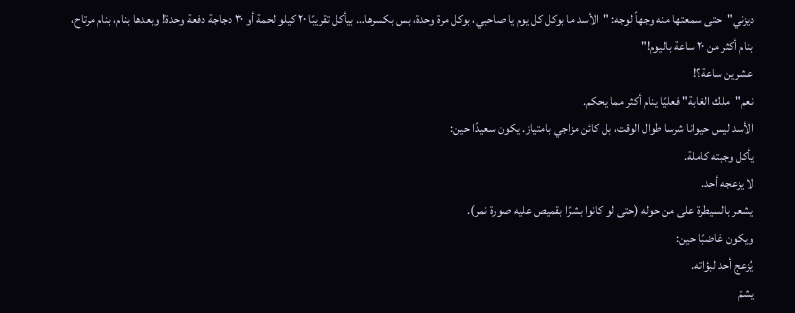ديزني"حتى سمعتها منه وجهاً لوجه: "الأسد ما بوكل كل يوم يا صاحبي، بوكل مرة وحدة، بس بكسرها… بيأكل تقريبًا ٢٠ كيلو لحمة أو ٣٠ دجاجة دفعة وحدة! وبعدها بنام، بنام مرتاح، بنام أكثر من ٢٠ ساعة باليوم!"
عشرين ساعة؟!
نعم"ملك الغابة" فعليًا ينام أكثر مما يحكم.
الأسد ليس حيوانا شرسا طوال الوقت، بل كائن مزاجي بامتياز. يكون سعيدًا حين:
يأكل وجبته كاملة.
لا يزعجه أحد.
يشعر بالسيطرة على من حوله (حتى لو كانوا بشرًا بقميص عليه صورة نمر).
ويكون غاضبًا حين:
يُزعج أحد لبؤاته.
يشمّ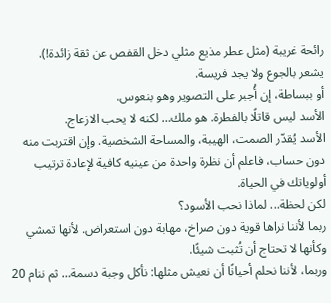رائحة غريبة (مثل عطر مذيع مثلي دخل القفص عن ثقة زائدة!).
يشعر بالجوع ولا يجد فريسة.
أو ببساطة، إن أُجبر على التصوير وهو بنعوس.
الأسد ليس قاتلًا بالفطرة. هو ملك… لكنه لا يحب الازعاج.
الأسد يُقدّر الصمت، الهيبة، والمساحة الشخصية. وإن اقتربت منه دون حساب، فاعلم أن نظرة واحدة من عينيه كافية لإعادة ترتيب أولوياتك في الحياة.
لكن لحظة... لماذا نحب الأسود؟
ربما لأننا نراها قوية دون صراخ، مهابة دون استعراض. لأنها تمشي وكأنها لا تحتاج أن تُثبت شيئًا.
وربما، لأننا نحلم أحيانًا أن نعيش مثلها: نأكل وجبة دسمة… ثم ننام 20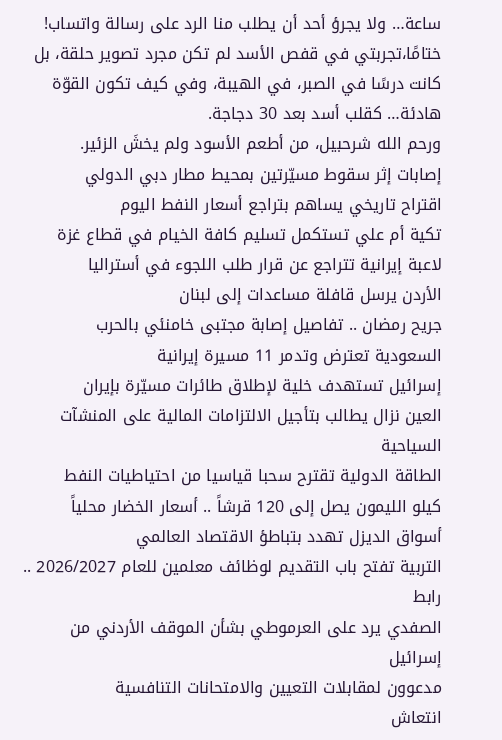ساعة… ولا يجرؤ أحد أن يطلب منا الرد على رسالة واتساب!
ختامًا،تجربتي في قفص الأسد لم تكن مجرد تصوير حلقة، بل كانت درسًا في الصبر، في الهيبة، وفي كيف تكون القوّة هادئة… كقلب أسد بعد 30 دجاجة.
ورحم الله شرحبيل، من أطعم الأسود ولم يخشَ الزئير.
إصابات إثر سقوط مسيّرتين بمحيط مطار دبي الدولي
اقتراح تاريخي يساهم بتراجع أسعار النفط اليوم
تكية أم علي تستكمل تسليم كافة الخيام في قطاع غزة
لاعبة إيرانية تتراجع عن قرار طلب اللجوء في أستراليا
الأردن يرسل قافلة مساعدات إلى لبنان
جريح رمضان .. تفاصيل إصابة مجتبى خامنئي بالحرب
السعودية تعترض وتدمر 11 مسيرة إيرانية
إسرائيل تستهدف خلية لإطلاق طائرات مسيّرة بإيران
العين نزال يطالب بتأجيل الالتزامات المالية على المنشآت السياحية
الطاقة الدولية تقترح سحبا قياسيا من احتياطيات النفط
كيلو الليمون يصل إلى 120 قرشاً .. أسعار الخضار محلياً
أسواق الديزل تهدد بتباطؤ الاقتصاد العالمي
التربية تفتح باب التقديم لوظائف معلمين للعام 2026/2027 .. رابط
الصفدي يرد على العرموطي بشأن الموقف الأردني من إسرائيل
مدعوون لمقابلات التعيين والامتحانات التنافسية
انتعاش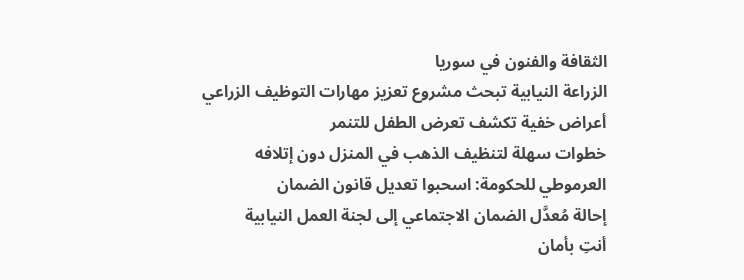الثقافة والفنون في سوريا
الزراعة النيابية تبحث مشروع تعزيز مهارات التوظيف الزراعي
أعراض خفية تكشف تعرض الطفل للتنمر
خطوات سهلة لتنظيف الذهب في المنزل دون إتلافه
العرموطي للحكومة: اسحبوا تعديل قانون الضمان
إحالة مُعدَّل الضمان الاجتماعي إلى لجنة العمل النيابية
أنتِ بأمان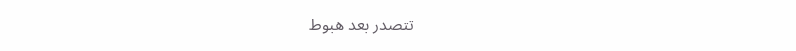تتصدر بعد هبوط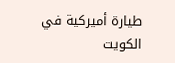طيارة أميركية في الكويت